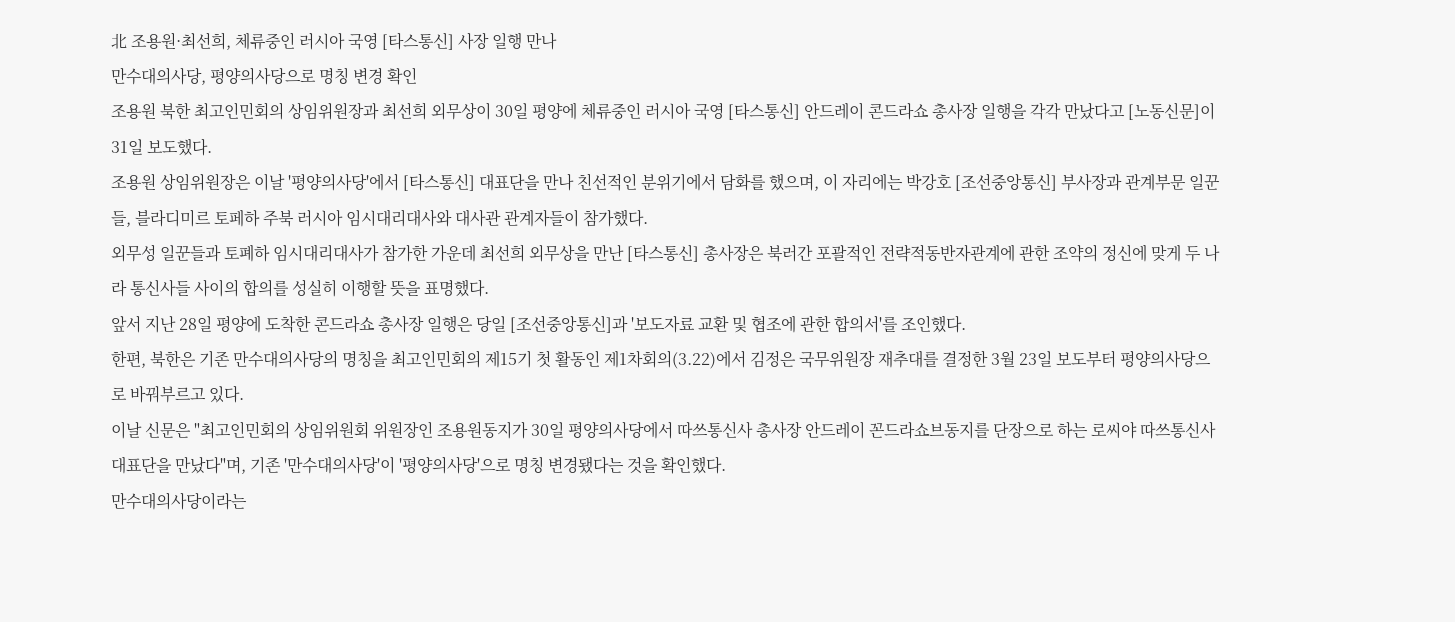北 조용원·최선희, 체류중인 러시아 국영 [타스통신] 사장 일행 만나
만수대의사당, 평양의사당으로 명칭 변경 확인
조용원 북한 최고인민회의 상임위원장과 최선희 외무상이 30일 평양에 체류중인 러시아 국영 [타스통신] 안드레이 콘드라쇼 총사장 일행을 각각 만났다고 [노동신문]이 31일 보도했다.
조용원 상임위원장은 이날 '평양의사당'에서 [타스통신] 대표단을 만나 친선적인 분위기에서 담화를 했으며, 이 자리에는 박강호 [조선중앙통신] 부사장과 관계부문 일꾼들, 블라디미르 토페하 주북 러시아 임시대리대사와 대사관 관계자들이 참가했다.
외무성 일꾼들과 토폐하 임시대리대사가 참가한 가운데 최선희 외무상을 만난 [타스통신] 총사장은 북러간 포괄적인 전략적동반자관계에 관한 조약의 정신에 맞게 두 나라 통신사들 사이의 합의를 성실히 이행할 뜻을 표명했다.
앞서 지난 28일 평양에 도착한 콘드라쇼 총사장 일행은 당일 [조선중앙통신]과 '보도자료 교환 및 협조에 관한 합의서'를 조인했다.
한편, 북한은 기존 만수대의사당의 명칭을 최고인민회의 제15기 첫 활동인 제1차회의(3.22)에서 김정은 국무위원장 재추대를 결정한 3월 23일 보도부터 평양의사당으로 바꿔부르고 있다.
이날 신문은 "최고인민회의 상임위원회 위원장인 조용원동지가 30일 평양의사당에서 따쓰통신사 총사장 안드레이 꼰드라쇼브동지를 단장으로 하는 로씨야 따쓰통신사대표단을 만났다"며, 기존 '만수대의사당'이 '평양의사당'으로 명칭 변경됐다는 것을 확인했다.
만수대의사당이라는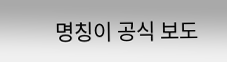명칭이 공식 보도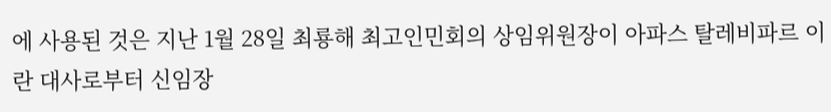에 사용된 것은 지난 1월 28일 최룡해 최고인민회의 상임위원장이 아파스 탈레비파르 이란 대사로부터 신임장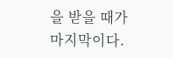을 받을 때가 마지막이다.